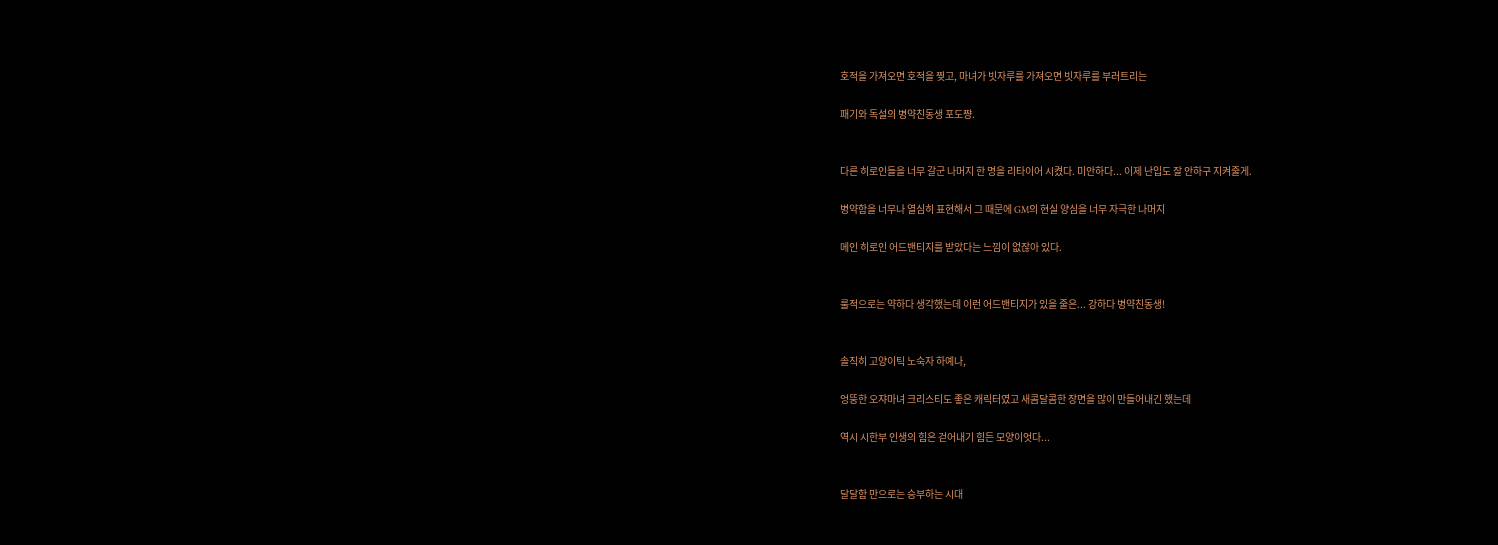호적을 가져오면 호적을 찢고, 마녀가 빗자루를 가져오면 빗자루를 부러트리는

패기와 독설의 병약친동생 포도쨩.


다른 히로인들을 너무 갈군 나머지 한 명을 리타이어 시켰다. 미안하다... 이제 난입도 잘 안하구 지켜줄게.

병약함을 너무나 열심히 표현해서 그 때문에 GM의 현실 양심을 너무 자극한 나머지

메인 히로인 어드밴티지를 받았다는 느낌이 없잖아 있다.


룰적으로는 약하다 생각했는데 이런 어드밴티지가 있을 줄은... 강하다 병약친동생!


솔직히 고양이틱 노숙자 하예나,

엉뚱한 오쟈마녀 크리스티도 좋은 캐릭터였고 새콤달콤한 장면을 많이 만들어내긴 했는데

역시 시한부 인생의 힘은 걷어내기 힘든 모양이엇다...


달달함 만으로는 승부하는 시대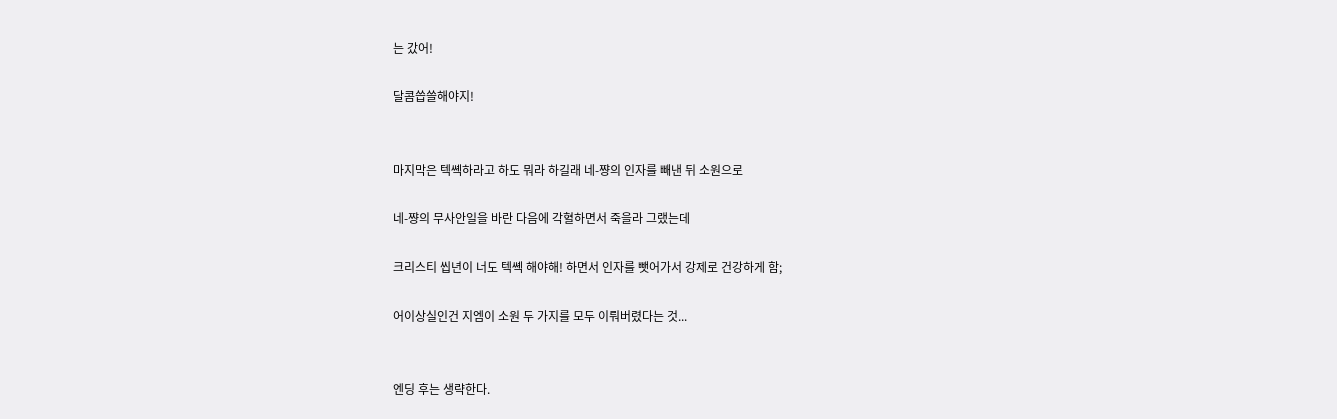는 갔어!

달콤씁쓸해야지!


마지막은 텍쎽하라고 하도 뭐라 하길래 네-쨩의 인자를 빼낸 뒤 소원으로

네-쨩의 무사안일을 바란 다음에 각혈하면서 죽을라 그랬는데

크리스티 씹년이 너도 텍쎽 해야해! 하면서 인자를 뺏어가서 강제로 건강하게 함;

어이상실인건 지엠이 소원 두 가지를 모두 이뤄버렸다는 것...


엔딩 후는 생략한다.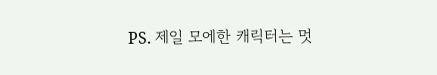PS. 제일 모에한 캐릭터는 멋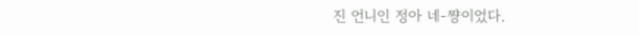진 언니인 정아 네-쨩이었다.